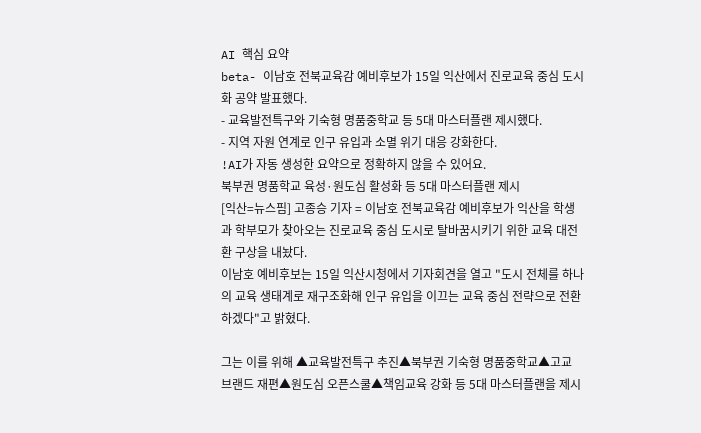AI 핵심 요약
beta- 이남호 전북교육감 예비후보가 15일 익산에서 진로교육 중심 도시화 공약 발표했다.
- 교육발전특구와 기숙형 명품중학교 등 5대 마스터플랜 제시했다.
- 지역 자원 연계로 인구 유입과 소멸 위기 대응 강화한다.
!AI가 자동 생성한 요약으로 정확하지 않을 수 있어요.
북부권 명품학교 육성·원도심 활성화 등 5대 마스터플랜 제시
[익산=뉴스핌] 고종승 기자 = 이남호 전북교육감 예비후보가 익산을 학생과 학부모가 찾아오는 진로교육 중심 도시로 탈바꿈시키기 위한 교육 대전환 구상을 내놨다.
이남호 예비후보는 15일 익산시청에서 기자회견을 열고 "도시 전체를 하나의 교육 생태계로 재구조화해 인구 유입을 이끄는 교육 중심 전략으로 전환하겠다"고 밝혔다.

그는 이를 위해 ▲교육발전특구 추진▲북부권 기숙형 명품중학교▲고교 브랜드 재편▲원도심 오픈스쿨▲책임교육 강화 등 5대 마스터플랜을 제시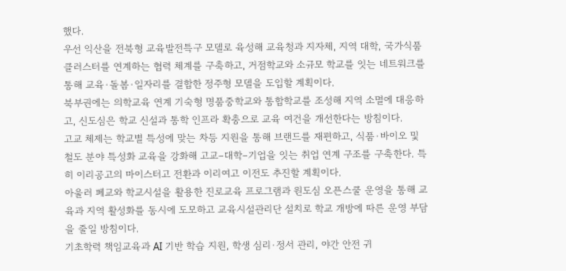했다.
우선 익산을 전북형 교육발전특구 모델로 육성해 교육청과 지자체, 지역 대학, 국가식품클러스터를 연계하는 협력 체계를 구축하고, 거점학교와 소규모 학교를 잇는 네트워크를 통해 교육·돌봄·일자리를 결합한 정주형 모델을 도입할 계획이다.
북부권에는 의학교육 연계 기숙형 명품중학교와 통합학교를 조성해 지역 소멸에 대응하고, 신도심은 학교 신설과 통학 인프라 확충으로 교육 여건을 개선한다는 방침이다.
고교 체제는 학교별 특성에 맞는 차등 지원을 통해 브랜드를 재편하고, 식품·바이오 및 철도 분야 특성화 교육을 강화해 고교–대학–기업을 잇는 취업 연계 구조를 구축한다. 특히 이리공고의 마이스터고 전환과 이리여고 이전도 추진할 계획이다.
아울러 폐교와 학교시설을 활용한 진로교육 프로그램과 원도심 오픈스쿨 운영을 통해 교육과 지역 활성화를 동시에 도모하고 교육시설관리단 설치로 학교 개방에 따른 운영 부담을 줄일 방침이다.
기초학력 책임교육과 AI 기반 학습 지원, 학생 심리·정서 관리, 야간 안전 귀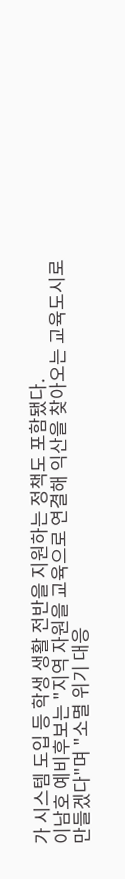가 시스템 도입 등 학생 생활 전반을 지원하는 정책도 포함됐다.
이남호 예비후보는 "지역 자원을 교육으로 연결해 익산을 찾아오는 교육도시로 만들겠다"며 "소멸 위기 대응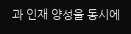과 인재 양성을 동시에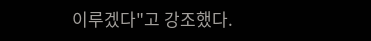이루겠다"고 강조했다.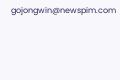gojongwin@newspim.com